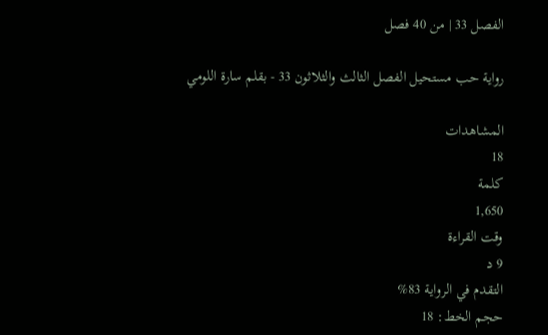الفصل 33 | من 40 فصل

رواية حب مستحيل الفصل الثالث والثلاثون 33 - بقلم سارة اللومي

المشاهدات
18
كلمة
1,650
وقت القراءة
9 د
التقدم في الرواية 83%
حجم الخط: 18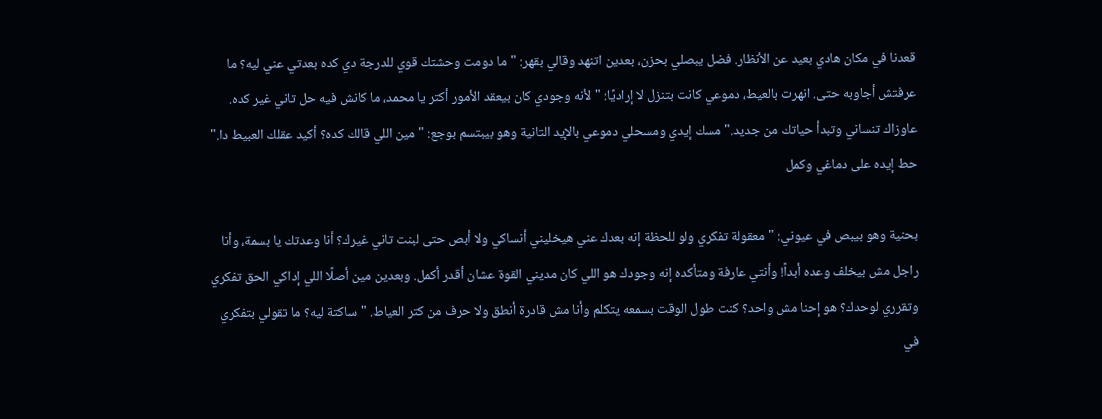قعدنا في مكان هادي بعيد عن الأنظار. فضل يبصلي بحزن، بعدين اتنهد وقالي بقهر: "ما دومت وحشتك قوي للدرجة دي كده بعدتي عني ليه؟ ما عرفتش أجاوبه حتى. انهرت بالعيط، دموعي كانت بتنزل لا إراديًا: "لأنه وجودي كان بيعقد الأمور أكتر يا محمد، ما كانش فيه حل تاني غير كده. عاوزاك تنساني وتبدأ حياتك من جديد." مسك إيدي ومسحلي دموعي بالإيد التانية وهو بيبتسم بوجع: "مين اللي قالك كده؟ أكيد عقلك العبيط دا." حط إيده على دماغي وكمل

بحنية وهو بيبص في عيوني: "معقولة تفكري ولو للحظة إنه بعدك عني هيخليني أنساكي ولا أبص حتى لبنت تاني غيرك؟ أنا وعدتك يا بسمة، وأنا راجل مش بيخلف وعده أبداً! وأنتي عارفة ومتأكده إنه وجودك هو اللي كان مديني القوة عشان أقدر أكمل. وبعدين مين أصلًا اللي إداكي الحق تفكري وتقرري لوحدك؟ هو إحنا مش واحد؟ كنت طول الوقت بسمعه يتكلم وأنا مش قادرة أنطق ولا حرف من كتر العياط. "ساكتة ليه؟ ما تقولي بتفكري في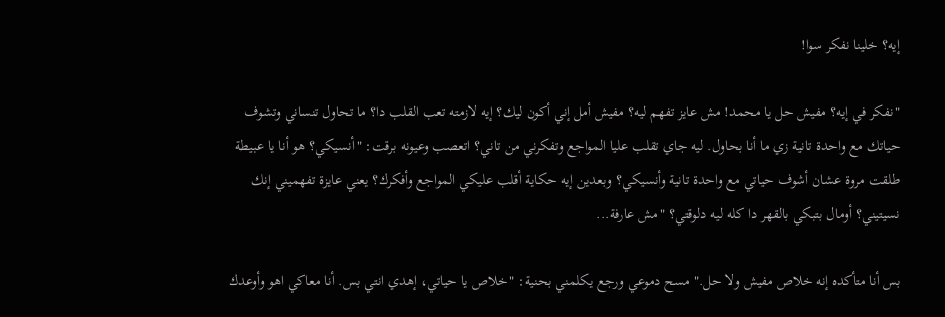إيه؟ خلينا نفكر سوا!

"نفكر في إيه؟ مفيش حل يا محمد! مش عايز تفهم ليه؟ مفيش أمل إني أكون ليك؟ إيه لازمته تعب القلب دا؟ ما تحاول تنساني وتشوف حياتك مع واحدة تانية زي ما أنا بحاول. ليه جاي تقلب عليا المواجع وتفكرني من تاني؟ اتعصب وعيونه برقت: "أنسيكي؟ هو أنا يا عبيطة طلقت مروة عشان أشوف حياتي مع واحدة تانية وأنسيكي؟ وبعدين إيه حكاية أقلب عليكي المواجع وأفكرك؟ يعني عايزة تفهميني إنك نسيتيني؟ أومال بتبكي بالقهر دا كله ليه دلوقتي؟ "مش عارفة...

بس أنا متأكده إنه خلاص مفيش ولا حل." مسح دموعي ورجع يكلمني بحنية: "خلاص يا حياتي، إهدي انتي بس. أنا معاكي اهو وأوعدك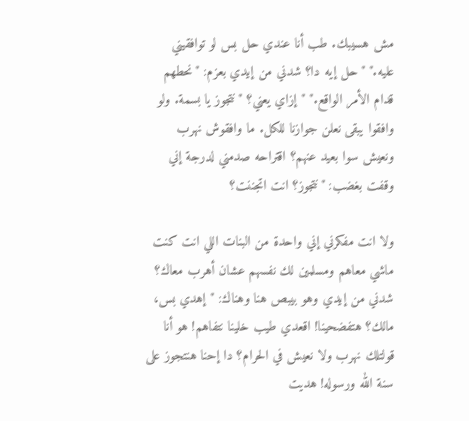مش هسيبك. طب أنا عندي حل بس لو توافقيني عليه." "حل إيه دا؟ شدني من إيدي بعزم: "نحطهم قدام الأمر الواقع." "إزاي يعني؟ "نتجوز يا بسمة. ولو وافقوا يبقى نعلن جوازنا للكل. ما وافقوش نهرب ونعيش سوا بعيد عنهم؟ اقتراحه صدمني لدرجة إني وقفت بغضب: "نتجوز؟ انت اتجننت؟

ولا انت مفكرني إني واحدة من البنات اللي انت كنت ماشي معاهم ومسلمين لك نفسهم عشان أهرب معاك؟ شدني من إيدي وهو بيبص هنا وهناك: "إهدي بس، مالك؟ هتفضحينا! اقعدي طيب خلينا نتفاهم! هو أنا قولتلك نهرب ولا نعيش في الحرام؟ دا إحنا هنتجوز على سنة الله ورسوله! هديت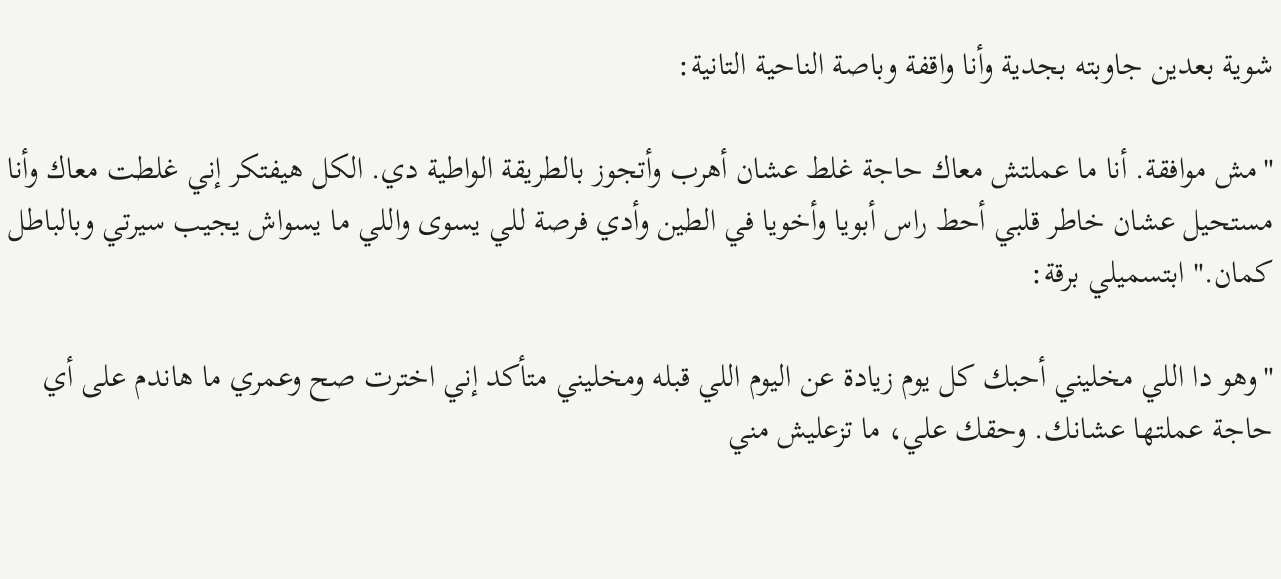شوية بعدين جاوبته بجدية وأنا واقفة وباصة الناحية التانية:

"مش موافقة. أنا ما عملتش معاك حاجة غلط عشان أهرب وأتجوز بالطريقة الواطية دي. الكل هيفتكر إني غلطت معاك وأنا مستحيل عشان خاطر قلبي أحط راس أبويا وأخويا في الطين وأدي فرصة للي يسوى واللي ما يسواش يجيب سيرتي وبالباطل كمان." ابتسميلي برقة:

"وهو دا اللي مخليني أحبك كل يوم زيادة عن اليوم اللي قبله ومخليني متأكد إني اخترت صح وعمري ما هاندم على أي حاجة عملتها عشانك. وحقك علي، ما تزعليش مني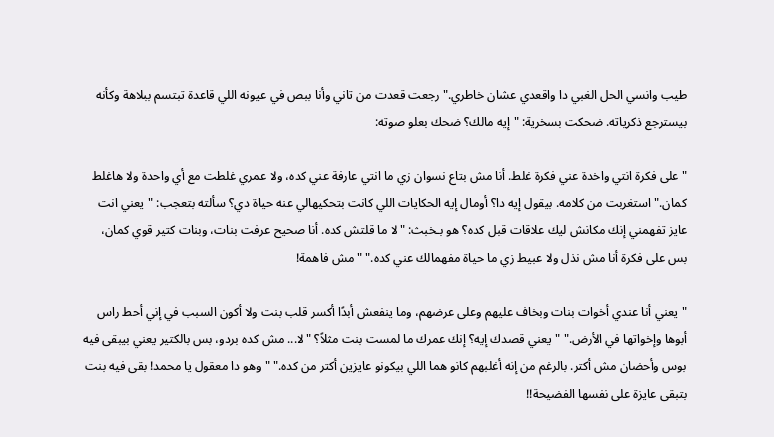طيب وانسي الحل الغبي دا واقعدي عشان خاطري." رجعت قعدت من تاني وأنا ببص في عيونه اللي قاعدة تبتسم ببلاهة وكأنه بيسترجع ذكرياته. ضحكت بسخرية: "إيه مالك؟ ضحك بعلو صوته:

"على فكرة انتي واخدة عني فكرة غلط. أنا مش بتاع نسوان زي ما انتي عارفة عني كده، ولا عمري غلطت مع أي واحدة ولا هاغلط كمان." استغربت من كلامه. بيقول إيه دا؟ أومال إيه الحكايات اللي كانت بتحكيهالي عنه حياة دي؟ سألته بتعجب: "يعني انت عايز تفهمني إنك مكانش ليك علاقات قبل كده؟ هو بـخبث: "لا ما قلتش كده. أنا صحيح عرفت بنات، وبنات كتير قوي كمان، بس على فكرة أنا مش نذل ولا عبيط زي ما حياة مفهمالك عني كده." "مش فاهمة!

"يعني أنا عندي أخوات بنات وبخاف عليهم وعلى عرضهم، وما ينفعش أبدًا أكسر قلب بنت ولا أكون السبب في إني أحط راس أبوها وإخواتها في الأرض." "يعني قصدك إيه؟ إنك عمرك ما لمست بنت مثلاً؟ "لا... مش كده بردو، بس بالكتير يعني بيبقى فيه بوس وأحضان مش أكتر. بالرغم من إنه أغلبهم كانو هما اللي بيكونو عايزين أكتر من كده." "وهو دا معقول يا محمد! بقى فيه بنت بتبقى عايزة على نفسها الفضيحة!!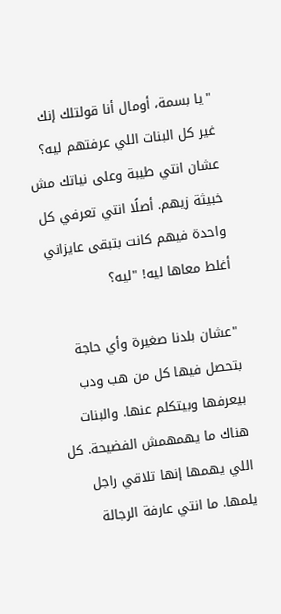"يا بسمة، أومال أنا قولتلك إنك غير كل البنات اللي عرفتهم ليه؟ عشان انتي طيبة وعلى نياتك مش خبيثة زيهم. أصلًا انتي تعرفي كل واحدة فيهم كانت بتبقى عايزاني أغلط معاها ليه! "ليه؟

"عشان بلدنا صغيرة وأي حاجة بتحصل فيها كل من هب ودب بيعرفها وبيتكلم عنها. والبنات هناك ما يهمهمش الفضيحة. كل اللي يهمها إنها تلاقي راجل يلمها. ما انتي عارفة الرجالة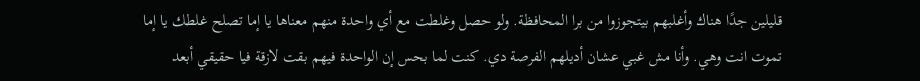قليلين جدًا هناك وأغلبهم بيتجوزوا من برا المحافظة. ولو حصل وغلطت مع أي واحدة منهم معناها يا إما تصلح غلطك يا إما تموت انت وهي. وأنا مش غبي عشان أديلهم الفرصة دي. كنت لما بحس إن الواحدة فيهم بقت لازقة فيا حقيقي أبعد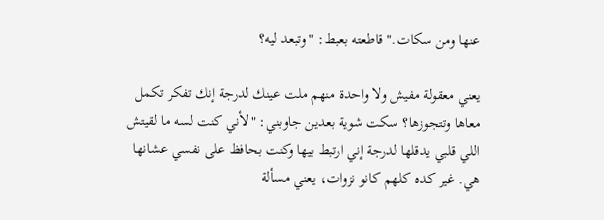عنها ومن سكات." قاطعته بعبط: "وتبعد ليه؟

يعني معقولة مفيش ولا واحدة منهم ملت عينك لدرجة إنك تفكر تكمل معاها وتتجوزها؟ سكت شوية بعدين جاوبني: "لأني كنت لسه ما لقيتش اللي قلبي يدقلها لدرجة إني ارتبط بيها وكنت بحافظ على نفسي عشانها هي. غير كده كلهم كانو نزوات، يعني مسألة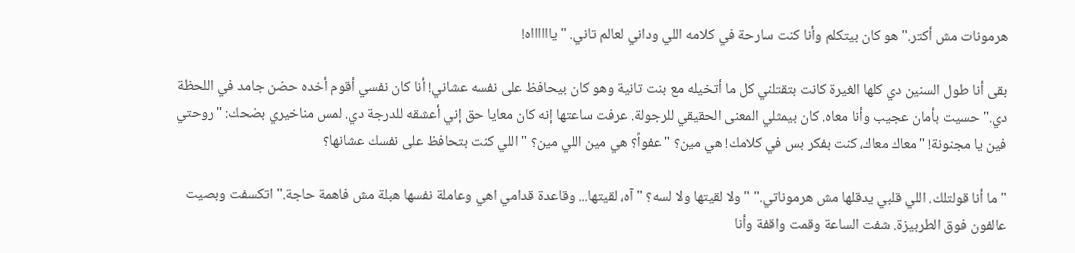هرمونات مش أكتر." هو كان بيتكلم وأنا كنت سارحة في كلامه اللي وداني لعالم تاني. "يااااااه!

بقى أنا طول السنين دي كلها الغيرة كانت بتقتلني كل ما أتخيله مع بنت تانية وهو كان بيحافظ على نفسه عشاني! أنا كان نفسي أقوم أخده حضن جامد في اللحظة دي." حسيت بأمان عجيب وأنا معاه. كان بيمثلي المعنى الحقيقي للرجولة. عرفت ساعتها إنه كان معايا حق إني أعشقه للدرجة دي. لمس مناخيري بضحك: "روحتي فين يا مجنونة! "معاك معاك، كنت بفكر بس في كلامك! هي مين؟ "عفواً؟ هي مين اللي مين؟ "اللي كنت بتحافظ على نفسك عشانها؟

"ما أنا قولتلك. اللي قلبي يدقلها مش هرموناتي." "ولا لقيتها ولا لسه؟ "آه، لقيتها... وقاعدة قدامي اهي وعاملة نفسها هبلة مش فاهمة حاجة." اتكسفت وبصيت عالفون فوق الطربيزة. شفت الساعة وقمت واقفة وأنا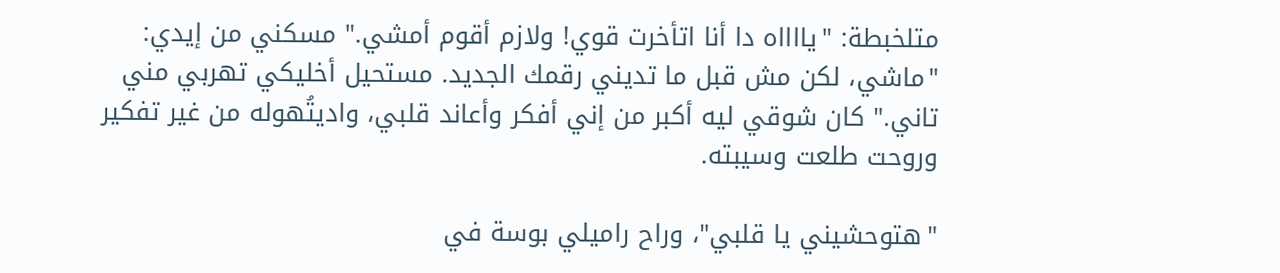متلخبطة: "يااااه دا أنا اتأخرت قوي! ولازم أقوم أمشي." مسكني من إيدي: "ماشي، لكن مش قبل ما تديني رقمك الجديد. مستحيل أخليكي تهربي مني تاني." كان شوقي ليه أكبر من إني أفكر وأعاند قلبي، واديتُهوله من غير تفكير وروحت طلعت وسيبته.

"هتوحشيني يا قلبي"، وراح راميلي بوسة في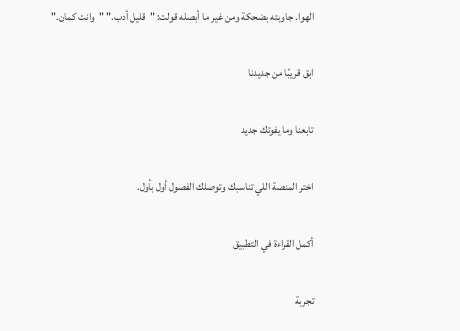الهوا. جاوبته بضحكة ومن غير ما أبصله قولت: "قليل أدب." "وانت كمان."

ابق قريبًا من جديدنا

تابعنا وما يفوتك جديد

اختر المنصة اللي تناسبك وتوصلك الفصول أول بأول.

أكمل القراءة في التطبيق

تجربة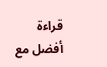قراءة أفضل مع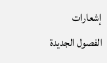إشعارات الفصول الجديدة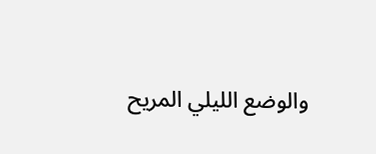والوضع الليلي المريح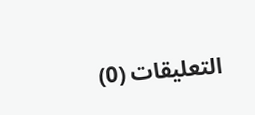التعليقات (0)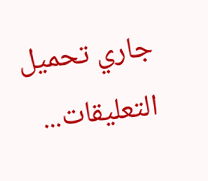جاري تحميل التعليقات...